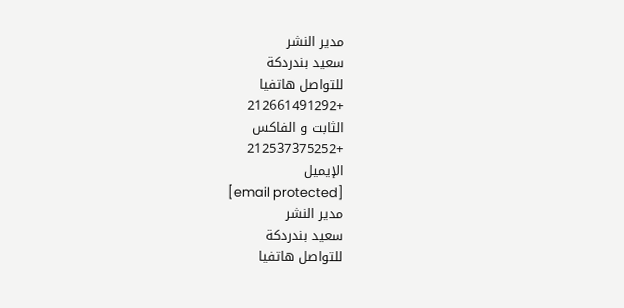مدير النشر
سعيد بندردكة
للتواصل هاتفيا
+212661491292
الثابت و الفاكس
+212537375252
الإيميل
[email protected]
مدير النشر
سعيد بندردكة
للتواصل هاتفيا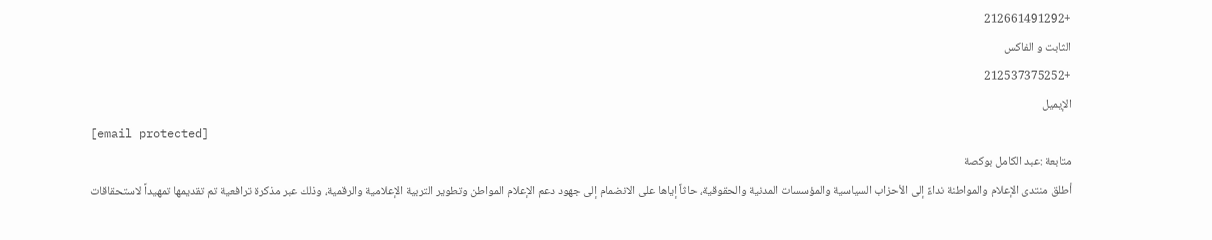+212661491292
الثابت و الفاكس
+212537375252
الإيميل
[email protected]
متابعة :عبد الكامل بوكصة
أطلق منتدى الإعلام والمواطنة نداءً إلى الأحزاب السياسية والمؤسسات المدنية والحقوقية، حاثاً إياها على الانضمام إلى جهود دعم الإعلام المواطن وتطوير التربية الإعلامية والرقمية، وذلك عبر مذكرة ترافعية تم تقديمها تمهيداً لاستحقاقات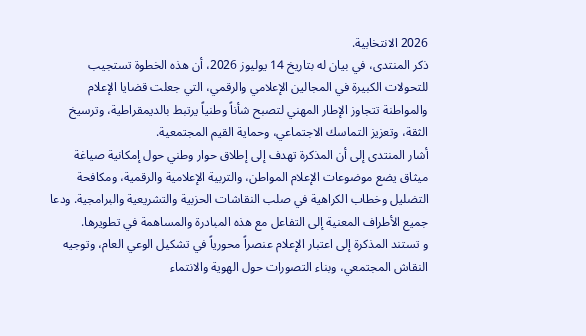2026 الانتخابية.
ذكر المنتدى، في بيان له بتاريخ 14 يوليوز 2026، أن هذه الخطوة تستجيب للتحولات الكبيرة في المجالين الإعلامي والرقمي، التي جعلت قضايا الإعلام والمواطنة تتجاوز الإطار المهني لتصبح شأناً وطنياً يرتبط بالديمقراطية، وترسيخ الثقة، وتعزيز التماسك الاجتماعي، وحماية القيم المجتمعية.
أشار المنتدى إلى أن المذكرة تهدف إلى إطلاق حوار وطني حول إمكانية صياغة ميثاق يضع موضوعات الإعلام المواطن، والتربية الإعلامية والرقمية، ومكافحة التضليل وخطاب الكراهية في صلب النقاشات الحزبية والتشريعية والبرامجية. ودعا جميع الأطراف المعنية إلى التفاعل مع هذه المبادرة والمساهمة في تطويرها.
و تستند المذكرة إلى اعتبار الإعلام عنصراً محورياً في تشكيل الوعي العام، وتوجيه النقاش المجتمعي، وبناء التصورات حول الهوية والانتماء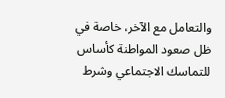والتعامل مع الآخر، خاصة في ظل صعود المواطنة كأساس للتماسك الاجتماعي وشرط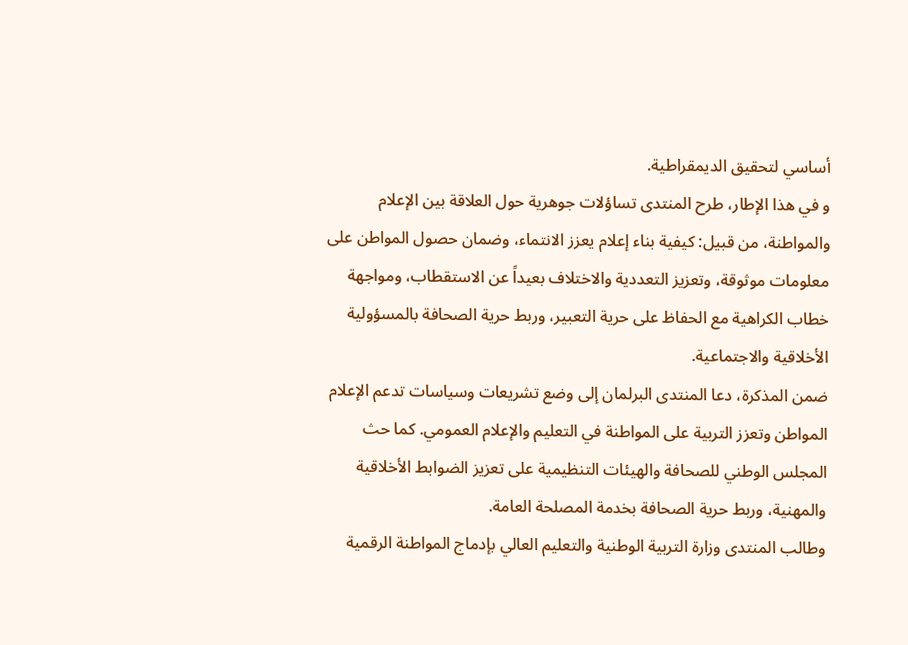أساسي لتحقيق الديمقراطية.
و في هذا الإطار، طرح المنتدى تساؤلات جوهرية حول العلاقة بين الإعلام والمواطنة، من قبيل: كيفية بناء إعلام يعزز الانتماء، وضمان حصول المواطن على معلومات موثوقة، وتعزيز التعددية والاختلاف بعيداً عن الاستقطاب، ومواجهة خطاب الكراهية مع الحفاظ على حرية التعبير، وربط حرية الصحافة بالمسؤولية الأخلاقية والاجتماعية.
ضمن المذكرة، دعا المنتدى البرلمان إلى وضع تشريعات وسياسات تدعم الإعلام المواطن وتعزز التربية على المواطنة في التعليم والإعلام العمومي. كما حث المجلس الوطني للصحافة والهيئات التنظيمية على تعزيز الضوابط الأخلاقية والمهنية، وربط حرية الصحافة بخدمة المصلحة العامة.
وطالب المنتدى وزارة التربية الوطنية والتعليم العالي بإدماج المواطنة الرقمية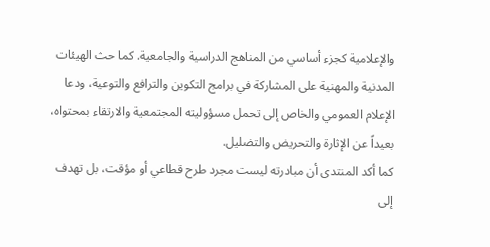والإعلامية كجزء أساسي من المناهج الدراسية والجامعية. كما حث الهيئات المدنية والمهنية على المشاركة في برامج التكوين والترافع والتوعية، ودعا الإعلام العمومي والخاص إلى تحمل مسؤوليته المجتمعية والارتقاء بمحتواه، بعيداً عن الإثارة والتحريض والتضليل.
كما أكد المنتدى أن مبادرته ليست مجرد طرح قطاعي أو مؤقت، بل تهدف إلى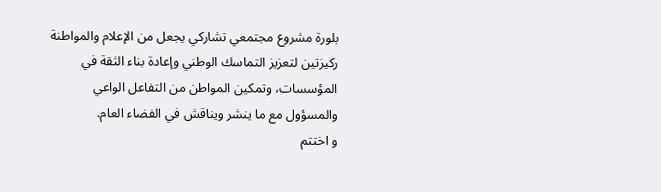بلورة مشروع مجتمعي تشاركي يجعل من الإعلام والمواطنة ركيزتين لتعزيز التماسك الوطني وإعادة بناء الثقة في المؤسسات، وتمكين المواطن من التفاعل الواعي والمسؤول مع ما ينشر ويناقش في الفضاء العام.
و اختتم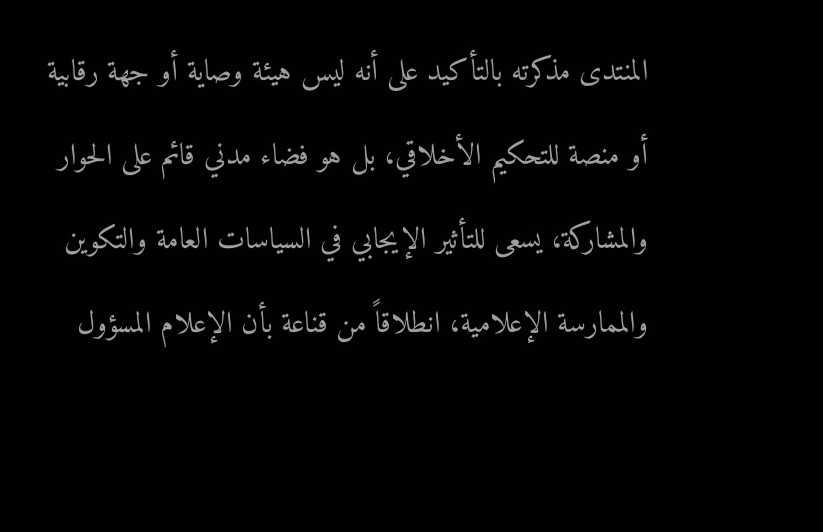المنتدى مذكرته بالتأكيد على أنه ليس هيئة وصاية أو جهة رقابية أو منصة للتحكيم الأخلاقي، بل هو فضاء مدني قائم على الحوار والمشاركة، يسعى للتأثير الإيجابي في السياسات العامة والتكوين والممارسة الإعلامية، انطلاقاً من قناعة بأن الإعلام المسؤول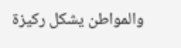والمواطن يشكل ركيزة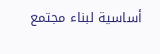أساسية لبناء مجتمع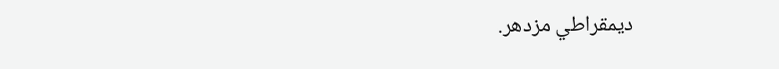ديمقراطي مزدهر.